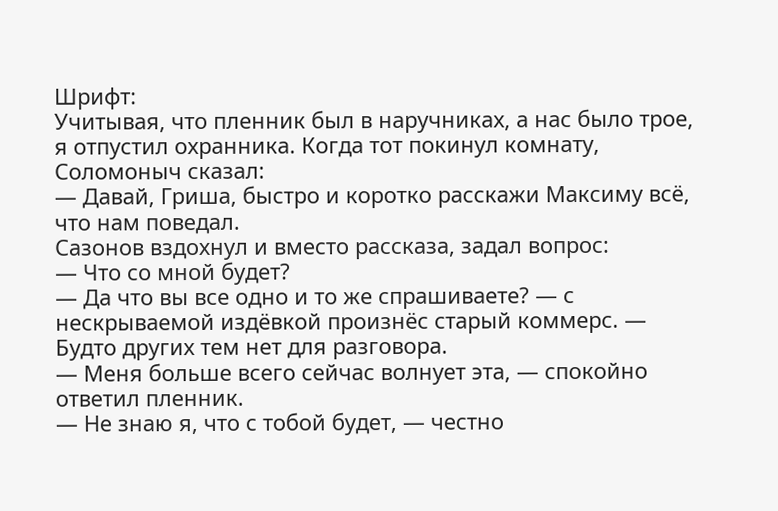Шрифт:
Учитывая, что пленник был в наручниках, а нас было трое, я отпустил охранника. Когда тот покинул комнату, Соломоныч сказал:
— Давай, Гриша, быстро и коротко расскажи Максиму всё, что нам поведал.
Сазонов вздохнул и вместо рассказа, задал вопрос:
— Что со мной будет?
— Да что вы все одно и то же спрашиваете? — с нескрываемой издёвкой произнёс старый коммерс. — Будто других тем нет для разговора.
— Меня больше всего сейчас волнует эта, — спокойно ответил пленник.
— Не знаю я, что с тобой будет, — честно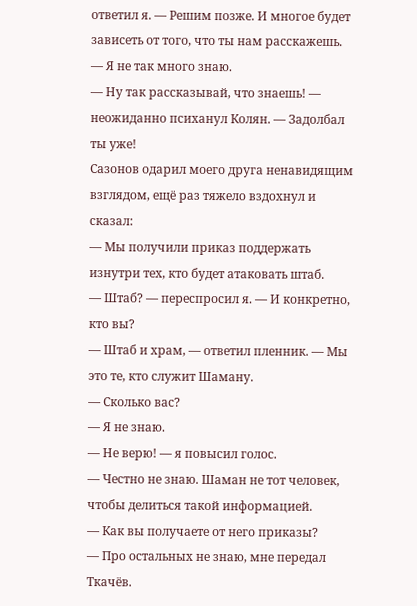ответил я. — Решим позже. И многое будет зависеть от того, что ты нам расскажешь.
— Я не так много знаю.
— Ну так рассказывай, что знаешь! — неожиданно психанул Колян. — Задолбал ты уже!
Сазонов одарил моего друга ненавидящим взглядом, ещё раз тяжело вздохнул и сказал:
— Мы получили приказ поддержать изнутри тех, кто будет атаковать штаб.
— Штаб? — переспросил я. — И конкретно, кто вы?
— Штаб и храм, — ответил пленник. — Мы это те, кто служит Шаману.
— Сколько вас?
— Я не знаю.
— Не верю! — я повысил голос.
— Честно не знаю. Шаман не тот человек, чтобы делиться такой информацией.
— Как вы получаете от него приказы?
— Про остальных не знаю, мне передал Ткачёв.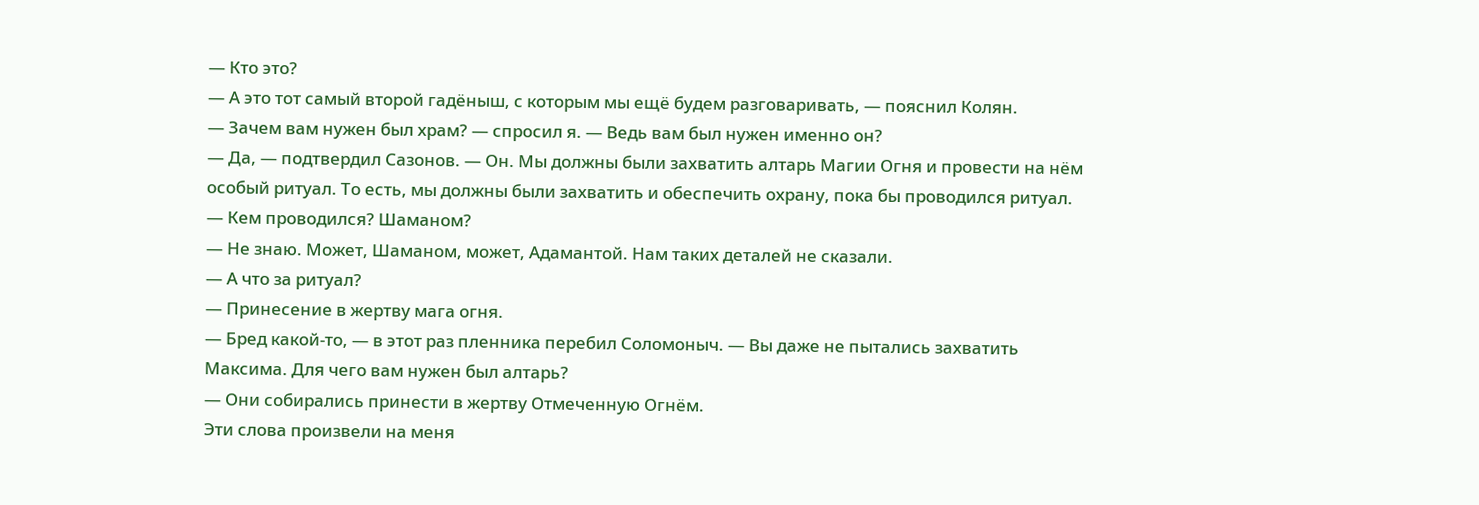— Кто это?
— А это тот самый второй гадёныш, с которым мы ещё будем разговаривать, — пояснил Колян.
— Зачем вам нужен был храм? — спросил я. — Ведь вам был нужен именно он?
— Да, — подтвердил Сазонов. — Он. Мы должны были захватить алтарь Магии Огня и провести на нём особый ритуал. То есть, мы должны были захватить и обеспечить охрану, пока бы проводился ритуал.
— Кем проводился? Шаманом?
— Не знаю. Может, Шаманом, может, Адамантой. Нам таких деталей не сказали.
— А что за ритуал?
— Принесение в жертву мага огня.
— Бред какой-то, — в этот раз пленника перебил Соломоныч. — Вы даже не пытались захватить Максима. Для чего вам нужен был алтарь?
— Они собирались принести в жертву Отмеченную Огнём.
Эти слова произвели на меня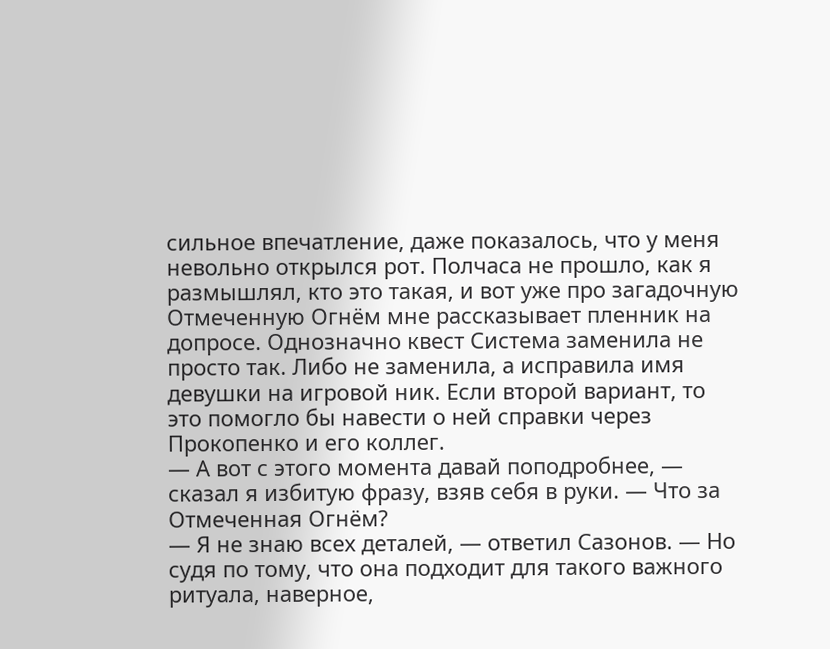сильное впечатление, даже показалось, что у меня невольно открылся рот. Полчаса не прошло, как я размышлял, кто это такая, и вот уже про загадочную Отмеченную Огнём мне рассказывает пленник на допросе. Однозначно квест Система заменила не просто так. Либо не заменила, а исправила имя девушки на игровой ник. Если второй вариант, то это помогло бы навести о ней справки через Прокопенко и его коллег.
— А вот с этого момента давай поподробнее, — сказал я избитую фразу, взяв себя в руки. — Что за Отмеченная Огнём?
— Я не знаю всех деталей, — ответил Сазонов. — Но судя по тому, что она подходит для такого важного ритуала, наверное,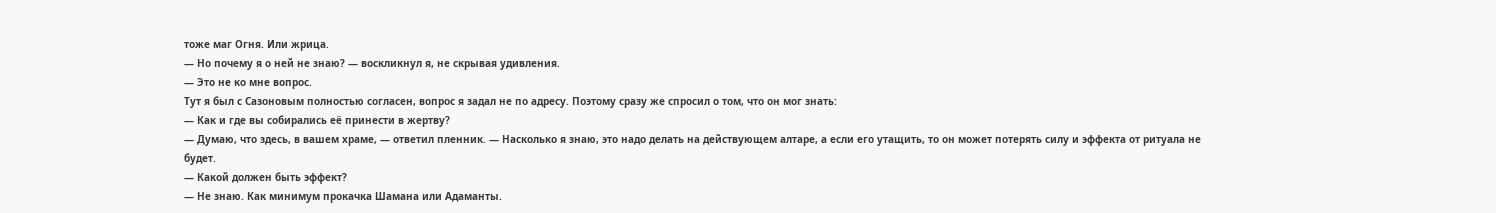тоже маг Огня. Или жрица.
— Но почему я о ней не знаю? — воскликнул я, не скрывая удивления.
— Это не ко мне вопрос.
Тут я был с Сазоновым полностью согласен, вопрос я задал не по адресу. Поэтому сразу же спросил о том, что он мог знать:
— Как и где вы собирались её принести в жертву?
— Думаю, что здесь, в вашем храме, — ответил пленник. — Насколько я знаю, это надо делать на действующем алтаре, а если его утащить, то он может потерять силу и эффекта от ритуала не будет.
— Какой должен быть эффект?
— Не знаю. Как минимум прокачка Шамана или Адаманты.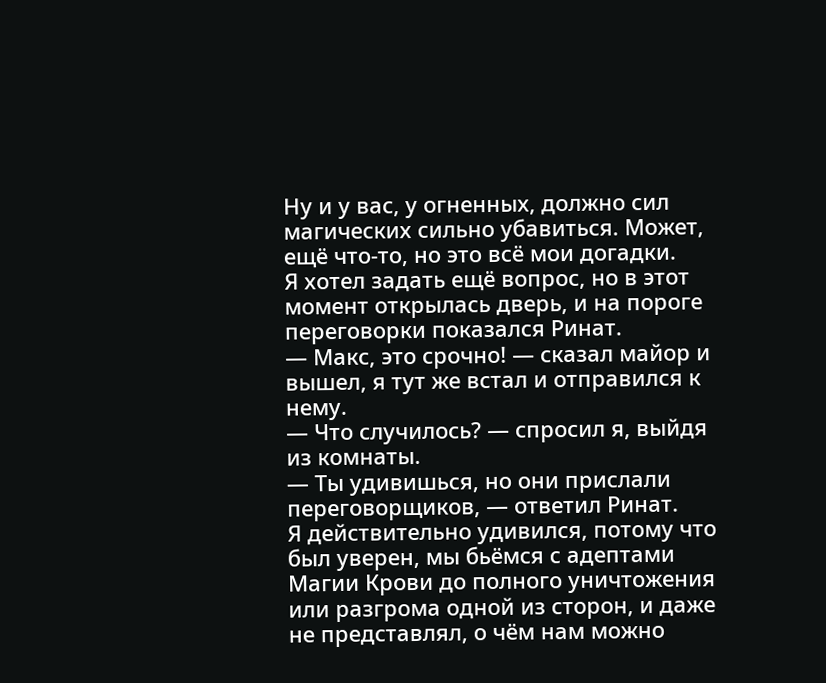Ну и у вас, у огненных, должно сил магических сильно убавиться. Может, ещё что-то, но это всё мои догадки.
Я хотел задать ещё вопрос, но в этот момент открылась дверь, и на пороге переговорки показался Ринат.
— Макс, это срочно! — сказал майор и вышел, я тут же встал и отправился к нему.
— Что случилось? — спросил я, выйдя из комнаты.
— Ты удивишься, но они прислали переговорщиков, — ответил Ринат.
Я действительно удивился, потому что был уверен, мы бьёмся с адептами Магии Крови до полного уничтожения или разгрома одной из сторон, и даже не представлял, о чём нам можно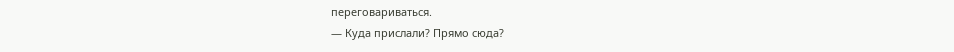переговариваться.
— Куда прислали? Прямо сюда?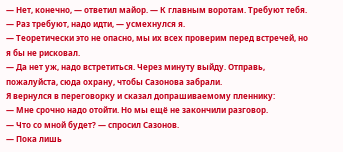— Нет, конечно, — ответил майор. — К главным воротам. Требуют тебя.
— Раз требуют, надо идти, — усмехнулся я.
— Теоретически это не опасно, мы их всех проверим перед встречей, но я бы не рисковал.
— Да нет уж, надо встретиться. Через минуту выйду. Отправь, пожалуйста, сюда охрану, чтобы Сазонова забрали.
Я вернулся в переговорку и сказал допрашиваемому пленнику:
— Мне срочно надо отойти. Но мы ещё не закончили разговор.
— Что со мной будет? — спросил Сазонов.
— Пока лишь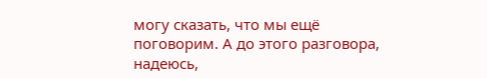могу сказать, что мы ещё поговорим. А до этого разговора, надеюсь,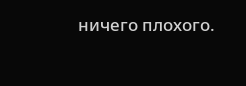ничего плохого.